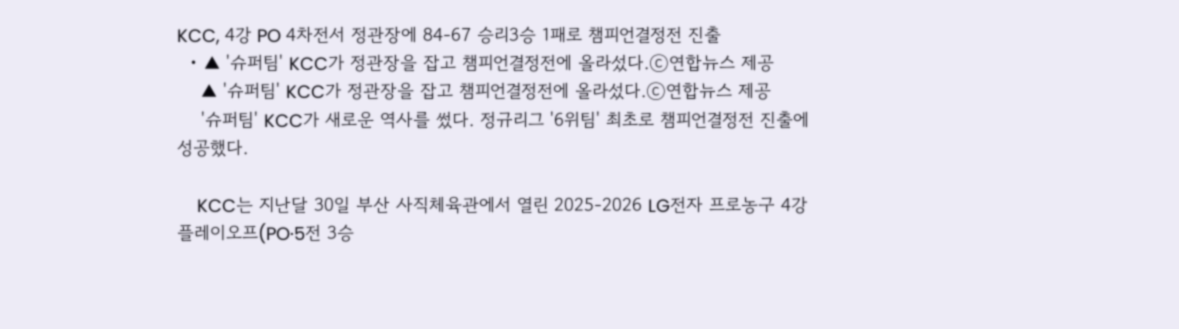KCC, 4강 PO 4차전서 정관장에 84-67 승리3승 1패로 챔피언결정전 진출
  • ▲ '슈퍼팀' KCC가 정관장을 잡고 챔피언결정전에 올라섰다.ⓒ연합뉴스 제공
    ▲ '슈퍼팀' KCC가 정관장을 잡고 챔피언결정전에 올라섰다.ⓒ연합뉴스 제공
    '슈퍼팀' KCC가 새로운 역사를 썼다. 정규리그 '6위팀' 최초로 챔피언결정전 진출에 성공했다.

    KCC는 지난달 30일 부산 사직체육관에서 열린 2025-2026 LG전자 프로농구 4강 플레이오프(PO·5전 3승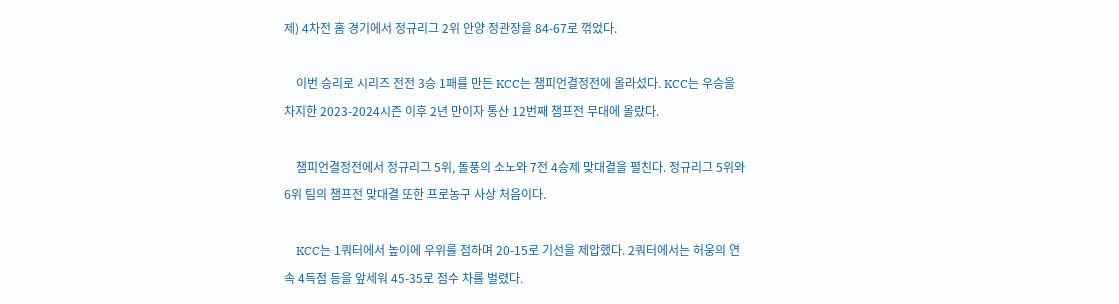제) 4차전 홈 경기에서 정규리그 2위 안양 정관장을 84-67로 꺾었다.

    이번 승리로 시리즈 전전 3승 1패를 만든 KCC는 챔피언결정전에 올라섰다. KCC는 우승을 차지한 2023-2024시즌 이후 2년 만이자 통산 12번째 챔프전 무대에 올랐다.

    챔피언결정전에서 정규리그 5위, 돌풍의 소노와 7전 4승제 맞대결을 펼친다. 정규리그 5위와 6위 팀의 챔프전 맞대결 또한 프로농구 사상 처음이다.

    KCC는 1쿼터에서 높이에 우위를 점하며 20-15로 기선을 제압했다. 2쿼터에서는 허웅의 연속 4득점 등을 앞세워 45-35로 점수 차를 벌렸다.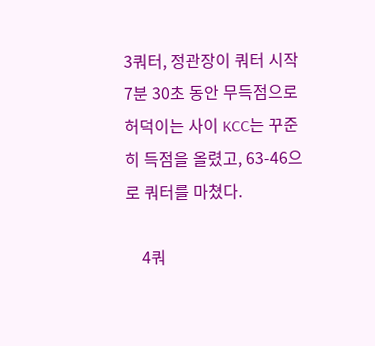3쿼터, 정관장이 쿼터 시작 7분 30초 동안 무득점으로 허덕이는 사이 KCC는 꾸준히 득점을 올렸고, 63-46으로 쿼터를 마쳤다.

    4쿼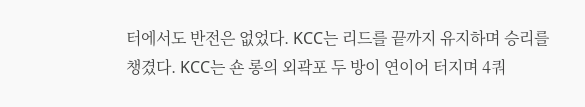터에서도 반전은 없었다. KCC는 리드를 끝까지 유지하며 승리를 챙겼다. KCC는 숀 롱의 외곽포 두 방이 연이어 터지며 4쿼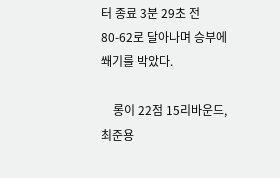터 종료 3분 29초 전 80-62로 달아나며 승부에 쐐기를 박았다.

    롱이 22점 15리바운드, 최준용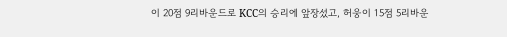이 20점 9리바운드로 KCC의 승리에 앞장섰고, 허웅이 15점 5리바운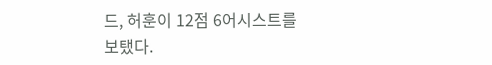드, 허훈이 12점 6어시스트를 보탰다.